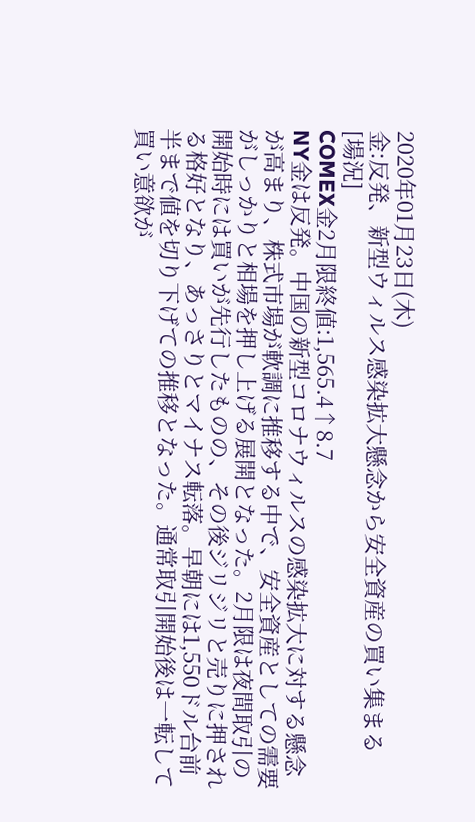2020年01月23日(木)
金:反発、新型ウィルス感染拡大懸念から安全資産の買い集まる
[場況]
COMEX金2月限終値:1,565.4↑8.7
NY金は反発。中国の新型コロナウィルスの感染拡大に対する懸念が高まり、株式市場が軟調に推移する中で、安全資産としての需要がしっかりと相場を押し上げる展開となった。2月限は夜間取引の開始時には買いが先行したものの、その後ジリジリと売りに押される格好となり、あっさりとマイナス転落。早朝には1,550ドル台前半まで値を切り下げての推移となった。通常取引開始後は一転して買い意欲が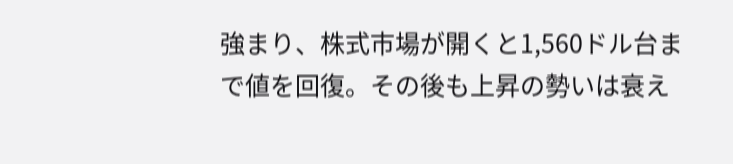強まり、株式市場が開くと1,560ドル台まで値を回復。その後も上昇の勢いは衰え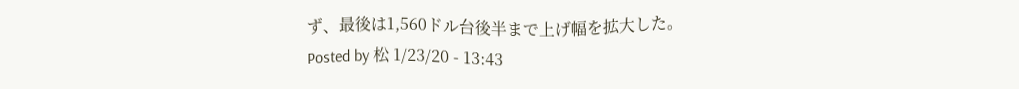ず、最後は1,560ドル台後半まで上げ幅を拡大した。
Posted by 松 1/23/20 - 13:43